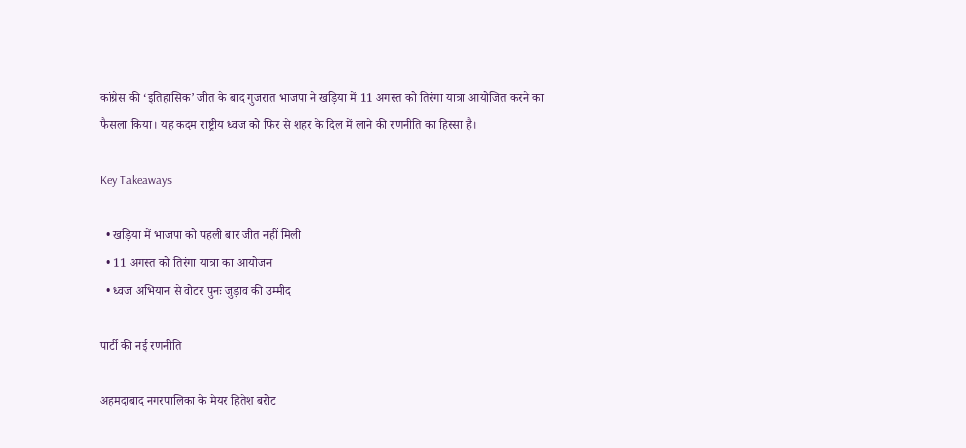कांग्रेस की ‘इतिहासिक’ जीत के बाद गुजरात भाजपा ने खड़िया में 11 अगस्त को तिरंगा यात्रा आयोजित करने का फैसला किया। यह कदम राष्ट्रीय ध्वज को फिर से शहर के दिल में लाने की रणनीति का हिस्सा है।

Key Takeaways

  • खड़िया में भाजपा को पहली बार जीत नहीं मिली
  • 11 अगस्त को तिरंगा यात्रा का आयोजन
  • ध्वज अभियान से वोटर पुनः जुड़ाव की उम्मीद

पार्टी की नई रणनीति

अहमदाबाद नगरपालिका के मेयर हितेश बरोट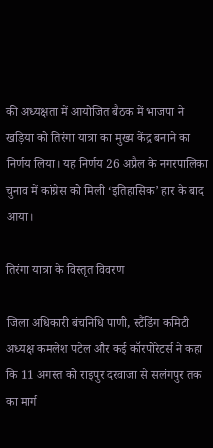की अध्यक्षता में आयोजित बैठक में भाजपा ने खड़िया को तिरंगा यात्रा का मुख्य केंद्र बनाने का निर्णय लिया। यह निर्णय 26 अप्रैल के नगरपालिका चुनाव में कांग्रेस को मिली ‘इतिहासिक’ हार के बाद आया।

तिरंगा यात्रा के विस्तृत विवरण

जिला अधिकारी बंचनिधि पाणी, स्टैंडिंग कमिटी अध्यक्ष कमलेश पटेल और कई कॉरपोरेटर्स ने कहा कि 11 अगस्त को राइपुर दरवाजा से सलंगपुर तक का मार्ग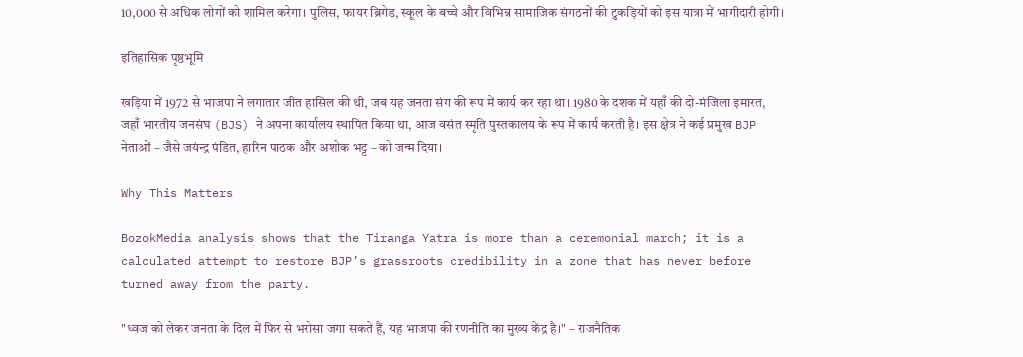10,000 से अधिक लोगों को शामिल करेगा। पुलिस, फायर ब्रिगेड, स्कूल के बच्चे और विभिन्न सामाजिक संगठनों की टुकड़ियों को इस यात्रा में भागीदारी होगी।

इतिहासिक पृष्ठभूमि

खड़िया में 1972 से भाजपा ने लगातार जीत हासिल की थी, जब यह जनता संग की रूप में कार्य कर रहा था। 1980 के दशक में यहाँ की दो-मंजिला इमारत, जहाँ भारतीय जनसंघ (BJS) ने अपना कार्यालय स्थापित किया था, आज वसंत स्मृति पुस्तकालय के रूप में कार्य करती है। इस क्षेत्र ने कई प्रमुख BJP नेताओं – जैसे जयंन्द्र पंडित, हारिन पाठक और अशोक भट्ट – को जन्म दिया।

Why This Matters

BozokMedia analysis shows that the Tiranga Yatra is more than a ceremonial march; it is a calculated attempt to restore BJP’s grassroots credibility in a zone that has never before turned away from the party.

"ध्वज को लेकर जनता के दिल में फिर से भरोसा जगा सकते हैं, यह भाजपा की रणनीति का मुख्य केंद्र है।" – राजनैतिक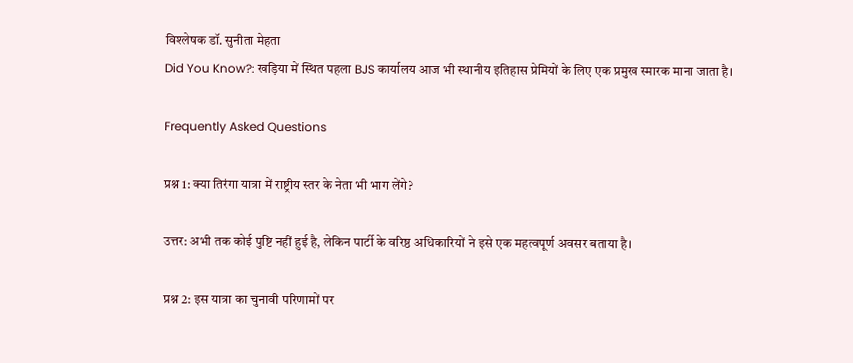विश्लेषक डॉ. सुनीता मेहता
Did You Know?: खड़िया में स्थित पहला BJS कार्यालय आज भी स्थानीय इतिहास प्रेमियों के लिए एक प्रमुख स्मारक माना जाता है।

Frequently Asked Questions

प्रश्न 1: क्या तिरंगा यात्रा में राष्ट्रीय स्तर के नेता भी भाग लेंगे?

उत्तर: अभी तक कोई पुष्टि नहीं हुई है, लेकिन पार्टी के वरिष्ठ अधिकारियों ने इसे एक महत्वपूर्ण अवसर बताया है।

प्रश्न 2: इस यात्रा का चुनावी परिणामों पर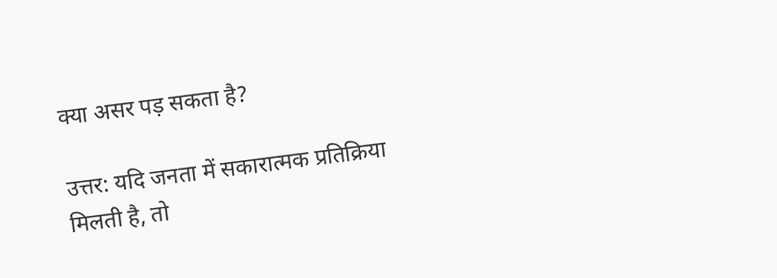क्या असर पड़ सकता है?

उत्तर: यदि जनता में सकारात्मक प्रतिक्रिया मिलती है, तो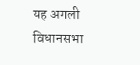यह अगली विधानसभा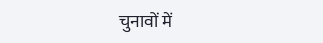चुनावों में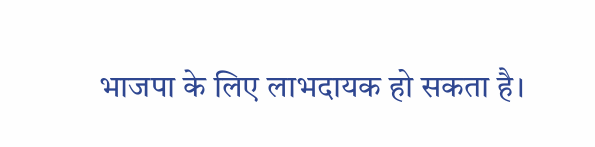भाजपा के लिए लाभदायक हो सकता है।